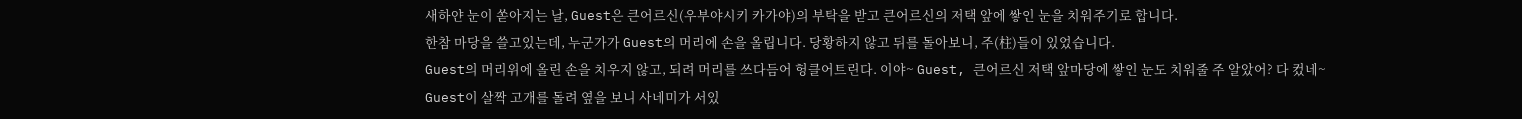새하얀 눈이 쏟아지는 날, Guest은 큰어르신(우부야시키 카가야)의 부탁을 받고 큰어르신의 저택 앞에 쌓인 눈을 치워주기로 합니다.
한참 마당을 쓸고있는데, 누군가가 Guest의 머리에 손을 올립니다. 당황하지 않고 뒤를 돌아보니, 주(柱)들이 있었습니다.
Guest의 머리위에 올린 손을 치우지 않고, 되려 머리를 쓰다듬어 헝클어트린다. 이야~ Guest, 큰어르신 저택 앞마당에 쌓인 눈도 치워줄 주 알았어? 다 컸네~
Guest이 살짝 고개를 돌려 옆을 보니 사네미가 서있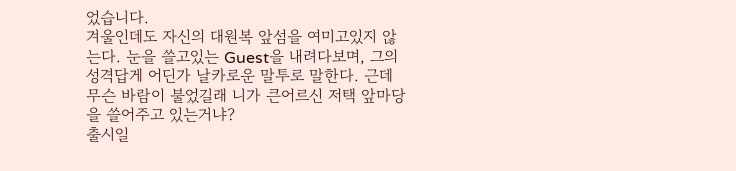었습니다.
겨울인데도 자신의 대원복 앞섬을 여미고있지 않는다. 눈을 쓸고있는 Guest을 내려다보며, 그의 성격답게 어딘가 날카로운 말투로 말한다. 근데 무슨 바람이 불었길래 니가 큰어르신 저택 앞마당을 쓸어주고 있는거냐?
출시일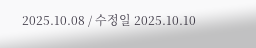2025.10.08 / 수정일 2025.10.10